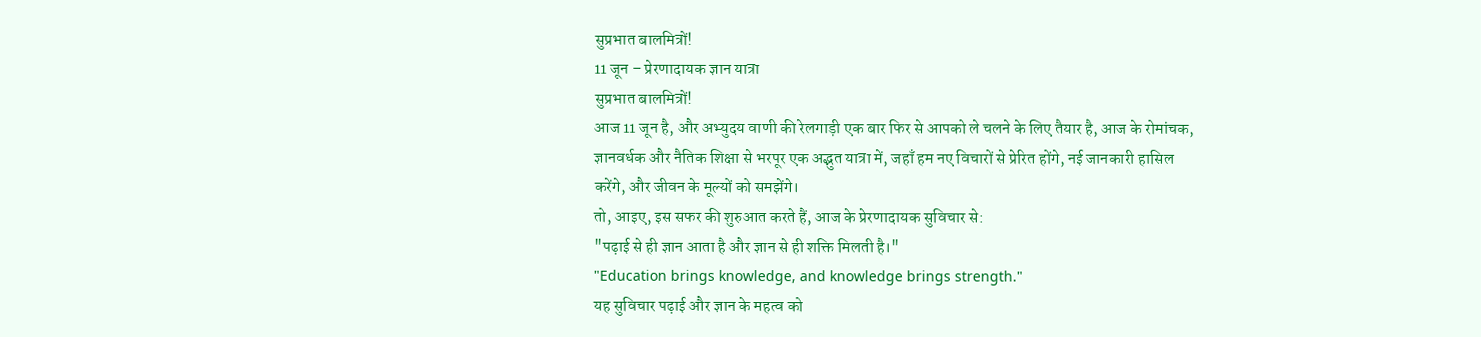सुप्रभात बालमित्रों!
11 जून – प्रेरणादायक ज्ञान यात्रा
सुप्रभात बालमित्रों!
आज 11 जून है, और अभ्युदय वाणी की रेलगाड़ी एक बार फिर से आपको ले चलने के लिए तैयार है, आज के रोमांचक, ज्ञानवर्धक और नैतिक शिक्षा से भरपूर एक अद्भुत यात्रा में, जहाँ हम नए विचारों से प्रेरित होंगे, नई जानकारी हासिल करेंगे, और जीवन के मूल्यों को समझेंगे।
तो, आइए, इस सफर की शुरुआत करते हैं, आज के प्रेरणादायक सुविचार से:
"पढ़ाई से ही ज्ञान आता है और ज्ञान से ही शक्ति मिलती है।"
"Education brings knowledge, and knowledge brings strength."
यह सुविचार पढ़ाई और ज्ञान के महत्व को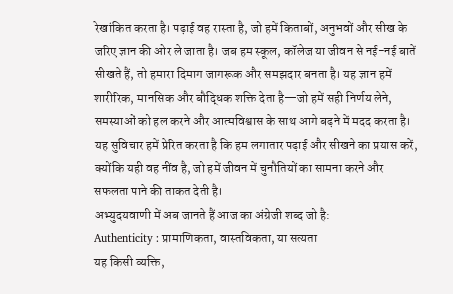रेखांकित करता है। पढ़ाई वह रास्ता है, जो हमें किताबों, अनुभवों और सीख के जरिए ज्ञान की ओर ले जाता है। जब हम स्कूल, कॉलेज या जीवन से नई-नई बातें सीखते हैं, तो हमारा दिमाग जागरूक और समझदार बनता है। यह ज्ञान हमें शारीरिक, मानसिक और बौद्धिक शक्ति देता है—जो हमें सही निर्णय लेने, समस्याओं को हल करने और आत्मविश्वास के साथ आगे बढ़ने में मदद करता है। यह सुविचार हमें प्रेरित करता है कि हम लगातार पढ़ाई और सीखने का प्रयास करें, क्योंकि यही वह नींव है, जो हमें जीवन में चुनौतियों का सामना करने और सफलता पाने की ताकत देती है।
अभ्युदयवाणी में अब जानते हैं आज का अंग्रेजी शब्द जो है:
Authenticity : प्रामाणिकता, वास्तविकता, या सत्यता
यह किसी व्यक्ति,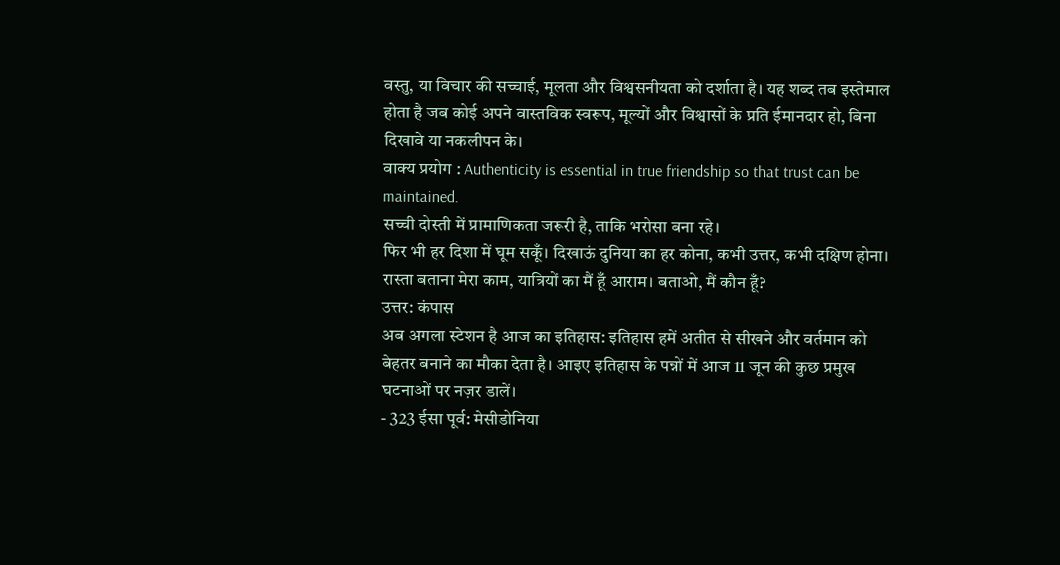वस्तु, या विचार की सच्चाई, मूलता और विश्वसनीयता को दर्शाता है। यह शब्द तब इस्तेमाल होता है जब कोई अपने वास्तविक स्वरूप, मूल्यों और विश्वासों के प्रति ईमानदार हो, बिना दिखावे या नकलीपन के।
वाक्य प्रयोग : Authenticity is essential in true friendship so that trust can be maintained.
सच्ची दोस्ती में प्रामाणिकता जरूरी है, ताकि भरोसा बना रहे।
फिर भी हर दिशा में घूम सकूँ। दिखाऊं दुनिया का हर कोना, कभी उत्तर, कभी दक्षिण होना।
रास्ता बताना मेरा काम, यात्रियों का मैं हूँ आराम। बताओ, मैं कौन हूँ?
उत्तर: कंपास
अब अगला स्टेशन है आज का इतिहास: इतिहास हमें अतीत से सीखने और वर्तमान को बेहतर बनाने का मौका देता है। आइए इतिहास के पन्नों में आज 11 जून की कुछ प्रमुख घटनाओं पर नज़र डालें।
- 323 ईसा पूर्व: मेसीडोनिया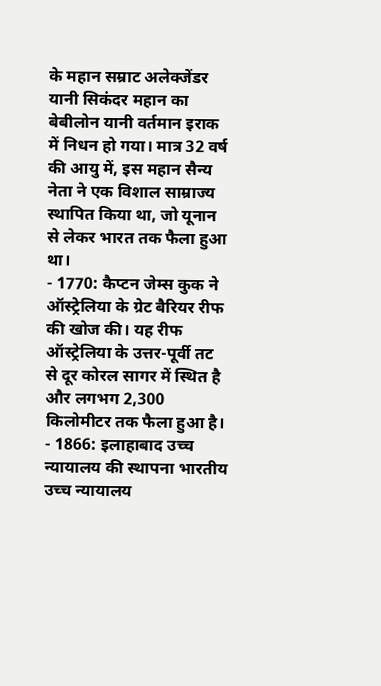के महान सम्राट अलेक्जेंडर यानी सिकंदर महान का बेबीलोन यानी वर्तमान इराक में निधन हो गया। मात्र 32 वर्ष की आयु में, इस महान सैन्य नेता ने एक विशाल साम्राज्य स्थापित किया था, जो यूनान से लेकर भारत तक फैला हुआ था।
- 1770: कैप्टन जेम्स कुक ने ऑस्ट्रेलिया के ग्रेट बैरियर रीफ की खोज की। यह रीफ ऑस्ट्रेलिया के उत्तर-पूर्वी तट से दूर कोरल सागर में स्थित है और लगभग 2,300 किलोमीटर तक फैला हुआ है।
- 1866: इलाहाबाद उच्च न्यायालय की स्थापना भारतीय उच्च न्यायालय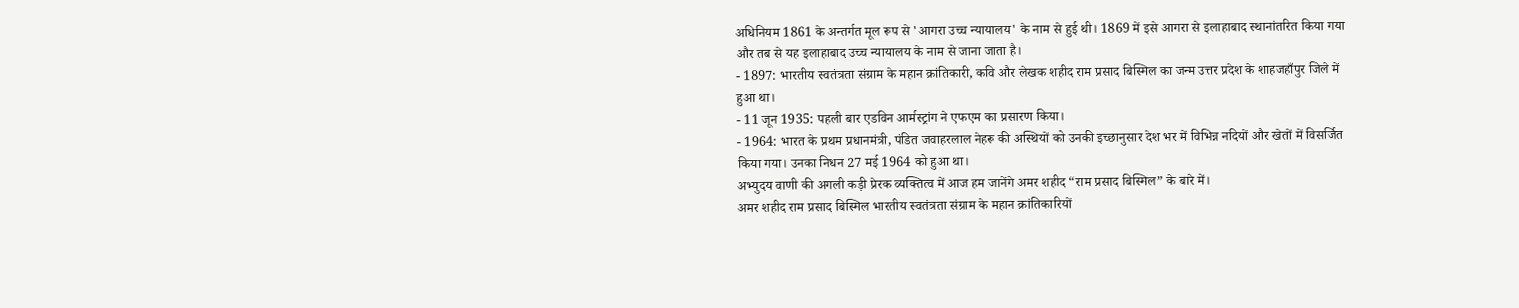अधिनियम 1861 के अन्तर्गत मूल रूप से 'आगरा उच्च न्यायालय' के नाम से हुई थी। 1869 में इसे आगरा से इलाहाबाद स्थानांतरित किया गया और तब से यह इलाहाबाद उच्च न्यायालय के नाम से जाना जाता है।
- 1897: भारतीय स्वतंत्रता संग्राम के महान क्रांतिकारी, कवि और लेखक शहीद राम प्रसाद बिस्मिल का जन्म उत्तर प्रदेश के शाहजहाँपुर जिले में हुआ था।
- 11 जून 1935: पहली बार एडविन आर्मस्ट्रांग ने एफएम का प्रसारण किया।
- 1964: भारत के प्रथम प्रधानमंत्री, पंडित जवाहरलाल नेहरू की अस्थियों को उनकी इच्छानुसार देश भर में विभिन्न नदियों और खेतों में विसर्जित किया गया। उनका निधन 27 मई 1964 को हुआ था।
अभ्युदय वाणी की अगली कड़ी प्रेरक व्यक्तित्व में आज हम जानेंगे अमर शहीद “राम प्रसाद बिस्मिल” के बारे में।
अमर शहीद राम प्रसाद बिस्मिल भारतीय स्वतंत्रता संग्राम के महान क्रांतिकारियों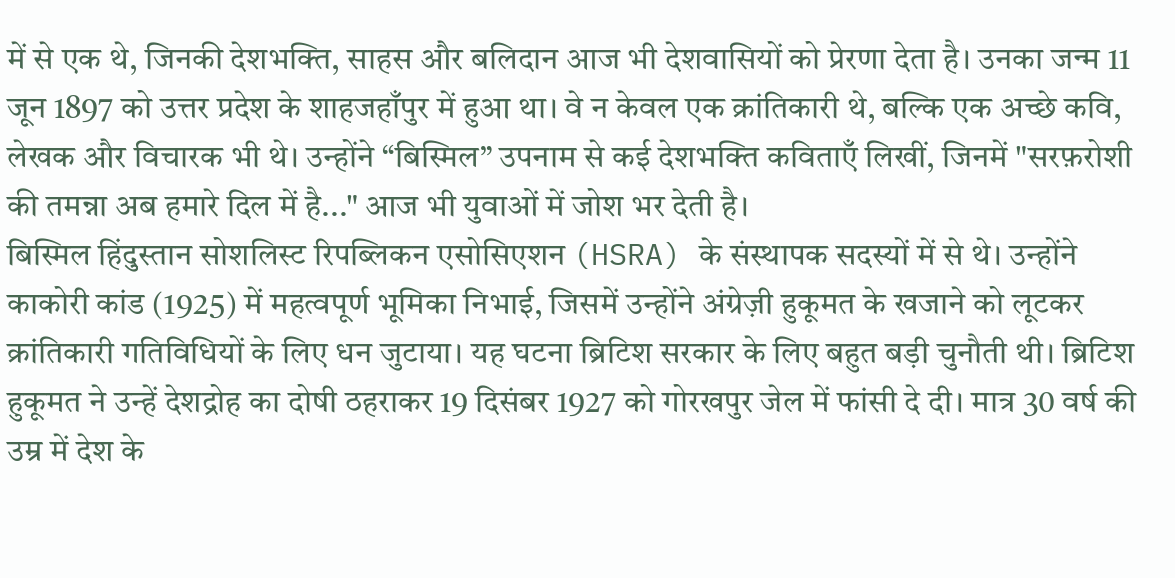में से एक थे, जिनकी देशभक्ति, साहस और बलिदान आज भी देशवासियों को प्रेरणा देता है। उनका जन्म 11 जून 1897 को उत्तर प्रदेश के शाहजहाँपुर में हुआ था। वे न केवल एक क्रांतिकारी थे, बल्कि एक अच्छे कवि, लेखक और विचारक भी थे। उन्होंने “बिस्मिल” उपनाम से कई देशभक्ति कविताएँ लिखीं, जिनमें "सरफ़रोशी की तमन्ना अब हमारे दिल में है..." आज भी युवाओं में जोश भर देती है।
बिस्मिल हिंदुस्तान सोशलिस्ट रिपब्लिकन एसोसिएशन (HSRA) के संस्थापक सदस्यों में से थे। उन्होंने काकोरी कांड (1925) में महत्वपूर्ण भूमिका निभाई, जिसमें उन्होंने अंग्रेज़ी हुकूमत के खजाने को लूटकर क्रांतिकारी गतिविधियों के लिए धन जुटाया। यह घटना ब्रिटिश सरकार के लिए बहुत बड़ी चुनौती थी। ब्रिटिश हुकूमत ने उन्हें देशद्रोह का दोषी ठहराकर 19 दिसंबर 1927 को गोरखपुर जेल में फांसी दे दी। मात्र 30 वर्ष की उम्र में देश के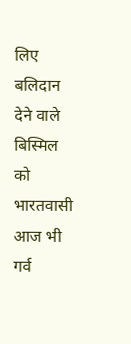लिए बलिदान देने वाले बिस्मिल को भारतवासी आज भी गर्व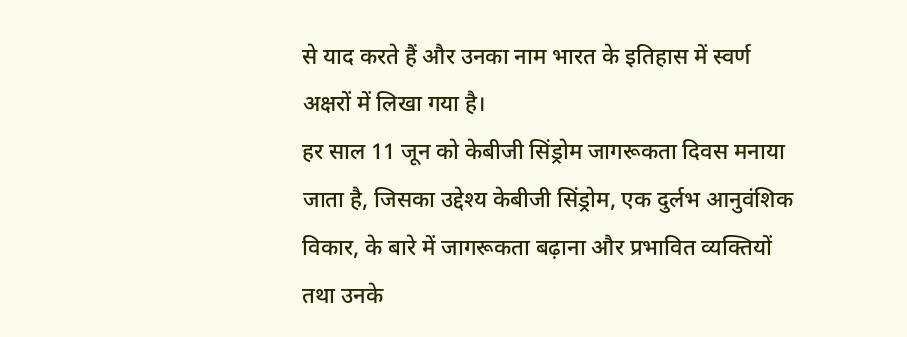से याद करते हैं और उनका नाम भारत के इतिहास में स्वर्ण अक्षरों में लिखा गया है।
हर साल 11 जून को केबीजी सिंड्रोम जागरूकता दिवस मनाया जाता है, जिसका उद्देश्य केबीजी सिंड्रोम, एक दुर्लभ आनुवंशिक विकार, के बारे में जागरूकता बढ़ाना और प्रभावित व्यक्तियों तथा उनके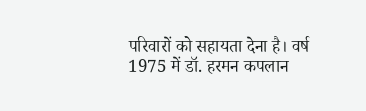परिवारों को सहायता देना है। वर्ष 1975 में डॉ. हरमन कपलान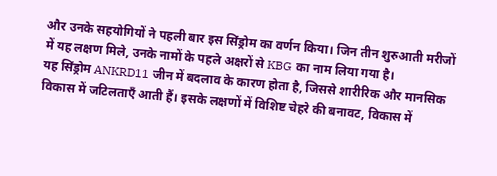और उनके सहयोगियों ने पहली बार इस सिंड्रोम का वर्णन किया। जिन तीन शुरुआती मरीजों में यह लक्षण मिले, उनके नामों के पहले अक्षरों से KBG का नाम लिया गया है।
यह सिंड्रोम ANKRD11 जीन में बदलाव के कारण होता है, जिससे शारीरिक और मानसिक विकास में जटिलताएँ आती हैं। इसके लक्षणों में विशिष्ट चेहरे की बनावट, विकास में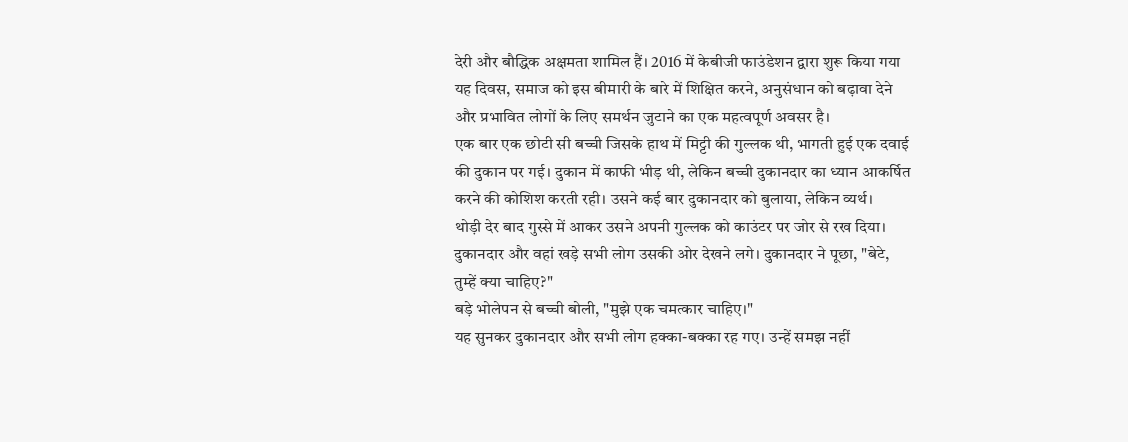देरी और बौद्धिक अक्षमता शामिल हैं। 2016 में केबीजी फाउंडेशन द्वारा शुरू किया गया यह दिवस, समाज को इस बीमारी के बारे में शिक्षित करने, अनुसंधान को बढ़ावा देने और प्रभावित लोगों के लिए समर्थन जुटाने का एक महत्वपूर्ण अवसर है।
एक बार एक छोटी सी बच्ची जिसके हाथ में मिट्टी की गुल्लक थी, भागती हुई एक दवाई की दुकान पर गई। दुकान में काफी भीड़ थी, लेकिन बच्ची दुकानदार का ध्यान आकर्षित करने की कोशिश करती रही। उसने कई बार दुकानदार को बुलाया, लेकिन व्यर्थ।
थोड़ी देर बाद गुस्से में आकर उसने अपनी गुल्लक को काउंटर पर जोर से रख दिया। दुकानदार और वहां खड़े सभी लोग उसकी ओर देखने लगे। दुकानदार ने पूछा, "बेटे, तुम्हें क्या चाहिए?"
बड़े भोलेपन से बच्ची बोली, "मुझे एक चमत्कार चाहिए।"
यह सुनकर दुकानदार और सभी लोग हक्का-बक्का रह गए। उन्हें समझ नहीं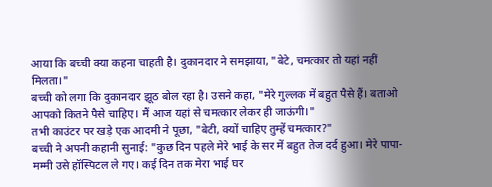आया कि बच्ची क्या कहना चाहती है। दुकानदार ने समझाया, "बेटे, चमत्कार तो यहां नहीं मिलता।"
बच्ची को लगा कि दुकानदार झूठ बोल रहा है। उसने कहा, "मेरे गुल्लक में बहुत पैसे हैं। बताओ आपको कितने पैसे चाहिए। मैं आज यहां से चमत्कार लेकर ही जाऊंगी।"
तभी काउंटर पर खड़े एक आदमी ने पूछा, "बेटी, क्यों चाहिए तुम्हें चमत्कार?"
बच्ची ने अपनी कहानी सुनाई: "कुछ दिन पहले मेरे भाई के सर में बहुत तेज दर्द हुआ। मेरे पापा-मम्मी उसे हॉस्पिटल ले गए। कई दिन तक मेरा भाई घर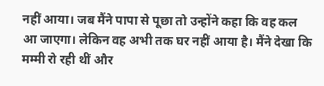नहीं आया। जब मैंने पापा से पूछा तो उन्होंने कहा कि वह कल आ जाएगा। लेकिन वह अभी तक घर नहीं आया है। मैंने देखा कि मम्मी रो रही थीं और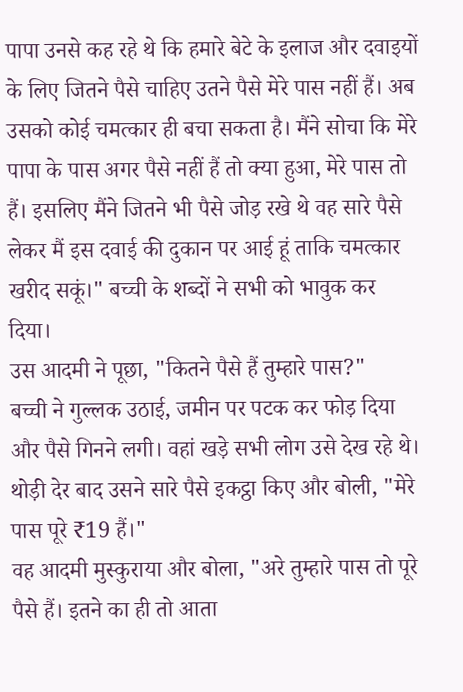पापा उनसे कह रहे थे कि हमारे बेटे के इलाज और दवाइयों के लिए जितने पैसे चाहिए उतने पैसे मेरे पास नहीं हैं। अब उसको कोई चमत्कार ही बचा सकता है। मैंने सोचा कि मेरे पापा के पास अगर पैसे नहीं हैं तो क्या हुआ, मेरे पास तो हैं। इसलिए मैंने जितने भी पैसे जोड़ रखे थे वह सारे पैसे लेकर मैं इस दवाई की दुकान पर आई हूं ताकि चमत्कार खरीद सकूं।" बच्ची के शब्दों ने सभी को भावुक कर दिया।
उस आदमी ने पूछा, "कितने पैसे हैं तुम्हारे पास?"
बच्ची ने गुल्लक उठाई, जमीन पर पटक कर फोड़ दिया और पैसे गिनने लगी। वहां खड़े सभी लोग उसे देख रहे थे। थोड़ी देर बाद उसने सारे पैसे इकट्ठा किए और बोली, "मेरे पास पूरे ₹19 हैं।"
वह आदमी मुस्कुराया और बोला, "अरे तुम्हारे पास तो पूरे पैसे हैं। इतने का ही तो आता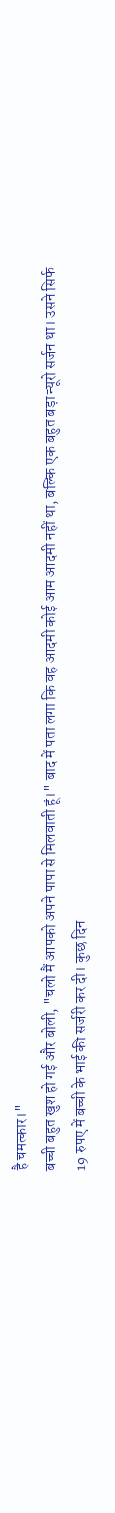है चमत्कार।"
बच्ची बहुत खुश हो गई और बोली, "चलो मैं आपको अपने पापा से मिलवाती हूं।" बाद में पता लगा कि वह आदमी कोई आम आदमी नहीं था, बल्कि एक बहुत बड़ा न्यूरो सर्जन था। उसने सिर्फ 19 रुपए में बच्ची के भाई की सर्जरी कर दी। कुछ दिन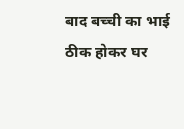बाद बच्ची का भाई ठीक होकर घर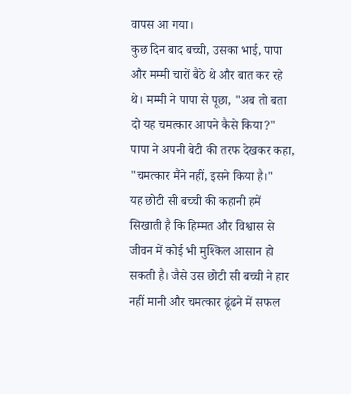वापस आ गया।
कुछ दिन बाद बच्ची, उसका भाई, पापा और मम्मी चारों बैठे थे और बात कर रहे थे। मम्मी ने पापा से पूछा, "अब तो बता दो यह चमत्कार आपने कैसे किया?"
पापा ने अपनी बेटी की तरफ देखकर कहा, "चमत्कार मैंने नहीं, इसने किया है।"
यह छोटी सी बच्ची की कहानी हमें सिखाती है कि हिम्मत और विश्वास से जीवन में कोई भी मुश्किल आसान हो सकती है। जैसे उस छोटी सी बच्ची ने हार नहीं मानी और चमत्कार ढूंढने में सफल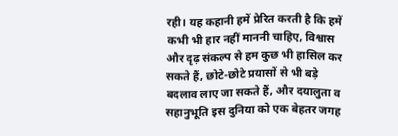रही। यह कहानी हमें प्रेरित करती है कि हमें कभी भी हार नहीं माननी चाहिए, विश्वास और दृढ़ संकल्प से हम कुछ भी हासिल कर सकते हैं, छोटे-छोटे प्रयासों से भी बड़े बदलाव लाए जा सकते हैं, और दयालुता व सहानुभूति इस दुनिया को एक बेहतर जगह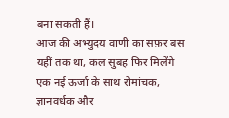बना सकती हैं।
आज की अभ्युदय वाणी का सफ़र बस यहीं तक था, कल सुबह फिर मिलेंगे एक नई ऊर्जा के साथ रोमांचक, ज्ञानवर्धक और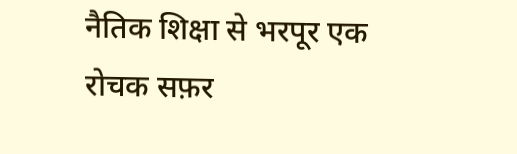नैतिक शिक्षा से भरपूर एक रोचक सफ़र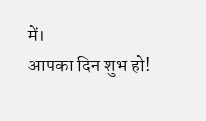में।
आपका दिन शुभ हो!